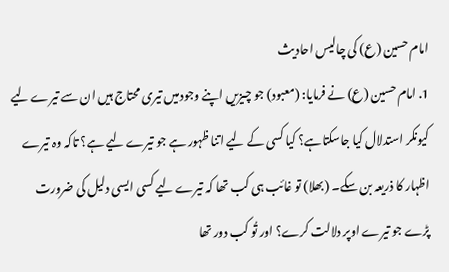امام حسین (ع) کی چالیس احادیث
1. امام حسین (ع) نے فرمایا: (معبود) جو چیزیں اپنے وجودمیں تیری محتاج ہیں ان سے تیرے لیے کیونکر استدلال کیا جاسکتاہے؟ کیا کسی کے لیے اتنا ظہور ہے جو تیرے لیے ہے؟ تاکہ وہ تیرے اظہار کا ذریعہ بن سکے۔ (بھلا) تو غائب ہی کب تھا کہ تیرے لیے کسی ایسی دلیل کی ضرورت پڑے جو تیرے اوپر دلالت کرے؟ اور تُو کب دور تھا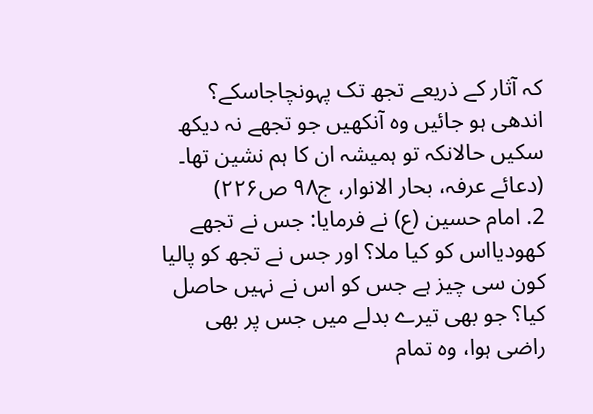کہ آثار کے ذریعے تجھ تک پہونچاجاسکے؟ اندھی ہو جائیں وہ آنکھیں جو تجھے نہ دیکھ سکیں حالانکہ تو ہمیشہ ان کا ہم نشین تھا۔ (دعائے عرفہ، بحار الانوار، ج۹۸ ص۲۲۶)
2. امام حسین (ع) نے فرمایا: جس نے تجھے کھودیااس کو کیا ملا؟ اور جس نے تجھ کو پالیا کون سی چیز ہے جس کو اس نے نہیں حاصل کیا؟ جو بھی تیرے بدلے میں جس پر بھی راضی ہوا، وہ تمام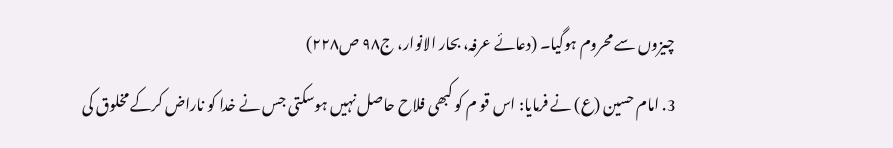چیزوں سے محروم ہوگیا۔ (دعائے عرفہ، بحار الانوار، ج۹۸ ص۲۲۸)
3. امام حسین (ع) نے فرمایا: اس قو م کو کبھی فلاح حاصل نہیں ہوسکتی جس نے خدا کو ناراض کرکے مخلوق کی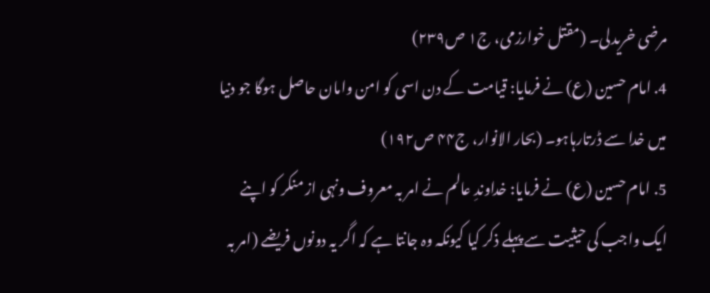مرضی خریدلی۔ (مقتل خوارزمی، ج۱ ص۲۳۹)
4. امام حسین (ع) نے فرمایا: قیامت کے دن اسی کو امن وامان حاصل ہوگا جو دنیا میں خدا سے ڈرتارہاہو۔ (بحار الانوار، ج۴۴ ص۱۹۲)
5. امام حسین (ع) نے فرمایا: خداوندِ عالم نے امر بہ معروف ونہی از منکر کو اپنے ایک واجب کی حیثیت سے پہلے ذکر کیا کیونکہ وہ جانتا ہے کہ اگر یہ دونوں فریضے (امر بہ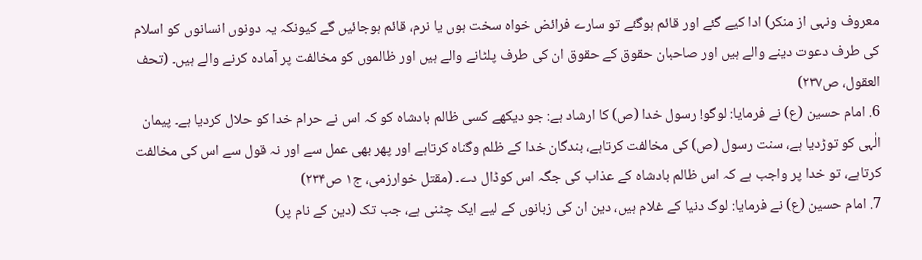معروف ونہی از منکر) ادا کیے گئے اور قائم ہوگئے تو سارے فرائض خواہ سخت ہوں یا نرم، قائم ہوجائیں گے کیونکہ یہ دونوں انسانوں کو اسلام کی طرف دعوت دینے والے ہیں اور صاحبان حقوق کے حقوق ان کی طرف پلٹانے والے ہیں اور ظالموں کو مخالفت پر آمادہ کرنے والے ہیں۔ (تحف العقول، ص۲۳۷)
6. امام حسین (ع) نے فرمایا: لوگو! رسول خدا (ص) کا ارشاد ہے: جو دیکھے کسی ظالم بادشاہ کو کہ اس نے حرام خدا کو حلال کردیا ہے۔ پیمان الٰہی کو توڑدیا ہے، سنت رسول (ص) کی مخالفت کرتاہے، بندگان خدا کے ظلم وگناہ کرتاہے اور پھر بھی عمل سے اور نہ قول سے اس کی مخالفت کرتاہے، تو خدا پر واجب ہے کہ اس ظالم بادشاہ کے عذاب کی جگہ اس کوڈال دے۔ (مقتل خوارزمی، ج۱ ص۲۳۴)
7. امام حسین (ع) نے فرمایا: لوگ دنیا کے غلام ہیں، دین ان کی زبانوں کے لیے ایک چٹنی ہے، جب تک (دین کے نام پر)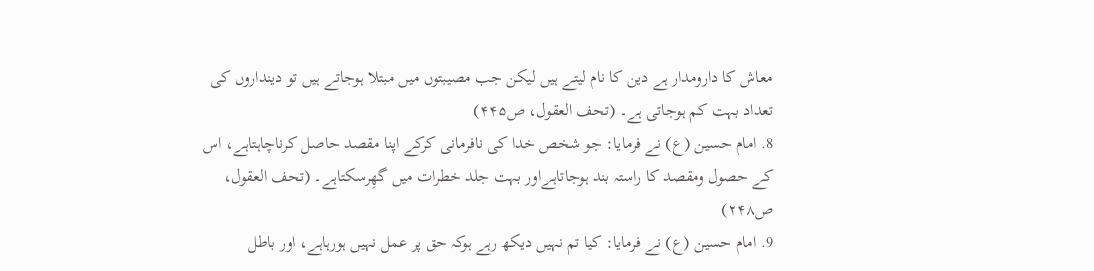معاش کا دارومدار ہے دین کا نام لیتے ہیں لیکن جب مصیبتوں میں مبتلا ہوجاتے ہیں تو دینداروں کی تعداد بہت کم ہوجاتی ہے۔ (تحف العقول، ص۴۴۵)
8. امام حسین (ع) نے فرمایا: جو شخص خدا کی نافرمانی کرکے اپنا مقصد حاصل کرناچاہتاہے، اس کے حصول ومقصد کا راستہ بند ہوجاتاہےاور بہت جلد خطرات میں گھِرسکتاہے۔ (تحف العقول، ص۲۴۸)
9. امام حسین (ع) نے فرمایا: کیا تم نہیں دیکھ رہے ہوکہ حق پر عمل نہیں ہورہاہے، اور باطل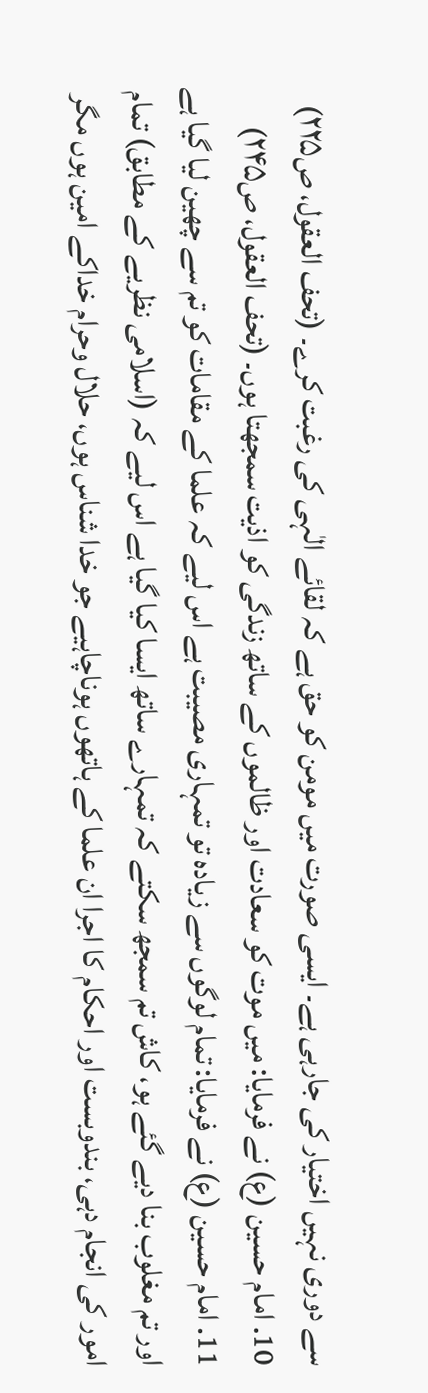سے دوری نہیں اختیار کی جارہی ہے۔ ایسی صورت میں مومن کو حق ہے کہ لقائے الٰہی کی رغبت کرے۔ (تحف العقول، ص۲۲۵)
10. امام حسین (ع) نے فرمایا: میں موت کو سعادت اور ظالموں کے ساتھ زندگی کو اذیت سمجھتا ہوں۔ (تحف العقول، ص۲۴۵)
11. امام حسین (ع) نے فرمایا: تمام لوگوں سے زیادہ تو تمہاری مصیبت ہے اس لیے کہ علما کے مقامات کو تم سے چھین لیا گیا ہے اور تم مغلوب بنا دیے گئے ہو، کاش تم سمجھ سکتے کہ تمہارے ساتھ ایسا کیا گیا ہے اس لیے کہ (اسلامی نظریے کے مطابق) تمام امور کی انجام دہی، بندوبست اور احکام کا اجرا ان علما کے ہاتھوں ہوناچاہیے جو خدا شناس ہوں، حلال وحرام خداکے امین ہوں مگر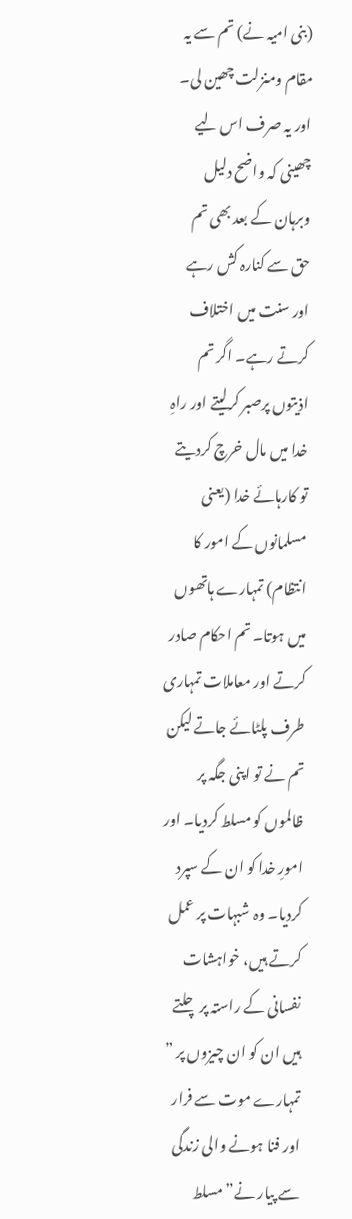(بنی امیہ نے) تم سے یہ مقام ومنزلت چھین لی۔ اور یہ صرف اس لیے چھینی کہ واضح دلیل وبرہان کے بعد بھی تم حق سے کنارہ کش رہے اور سنت میں اختلاف کرتے رہے۔ اگر تم اذیتوں پرصبر کرلیتے اور راہِ خدا میں مال خرچ کردیتے تو کارہائے خدا (یعنی مسلمانوں کے امور کا انتظام) تمہارے ہاتھوں میں ہوتا۔ تم احکام صادر کرتے اور معاملات تمہاری طرف پلٹائے جاتے لیکن تم نے تو اپنی جگہ پر ظالموں کو مسلط کردیا۔ اور امورِ خدا کو ان کے سپرد کردیا۔ وہ شبہات پر عمل کرتے ہیں، خواہشات نفسانی کے راستہ پر چلتے ہیں ان کو ان چیزوں پر ” تمہارے موت سے فرار اور فنا ہونے والی زندگی سے پیار نے” مسلط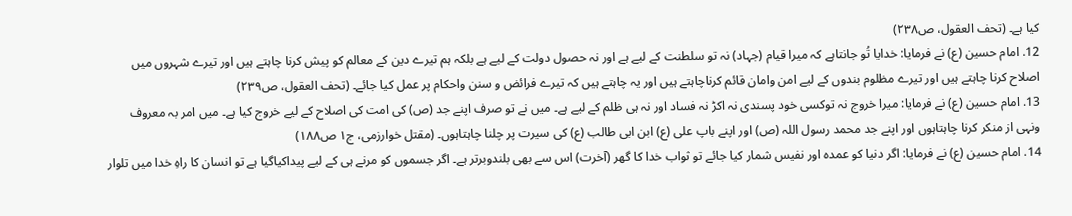کیا ہے۔ (تحف العقول، ص۲۳۸)
12. امام حسین (ع) نے فرمایا: خدایا تُو جانتاہے کہ میرا قیام (جہاد) نہ تو سلطنت کے لیے ہے اور نہ حصول دولت کے لیے ہے بلکہ ہم تیرے دین کے معالم کو پیش کرنا چاہتے ہیں اور تیرے شہروں میں اصلاح کرنا چاہتے ہیں اور تیرے مظلوم بندوں کے لیے امن وامان قائم کرناچاہتے ہیں اور یہ چاہتے ہیں کہ تیرے فرائض و سنن واحکام پر عمل کیا جائے۔ (تحف العقول، ص۲۳۹)
13. امام حسین (ع) نے فرمایا: میرا خروج نہ توکسی خود پسندی نہ اکڑ نہ فساد اور نہ ہی ظلم کے لیے ہے۔ میں نے تو صرف اپنے جد (ص) کی امت کی اصلاح کے لیے خروج کیا ہے۔ میں امر بہ معروف ونہی از منکر کرنا چاہتاہوں اور اپنے جد محمد رسول اللہ (ص) اور اپنے باپ علی (ع) ابن ابی طالب (ع) کی سیرت پر چلنا چاہتاہوں۔ (مقتل خوارزمی، ج۱ ص۱۸۸)
14. امام حسین (ع) نے فرمایا: اگر دنیا کو عمدہ اور نفیس شمار کیا جائے تو ثواب خدا کا گھر (آخرت) اس سے بھی بلندوبرتر ہے۔ اگر جسموں کو مرنے ہی کے لیے پیداکیاگیا ہے تو انسان کا راہِ خدا میں تلوار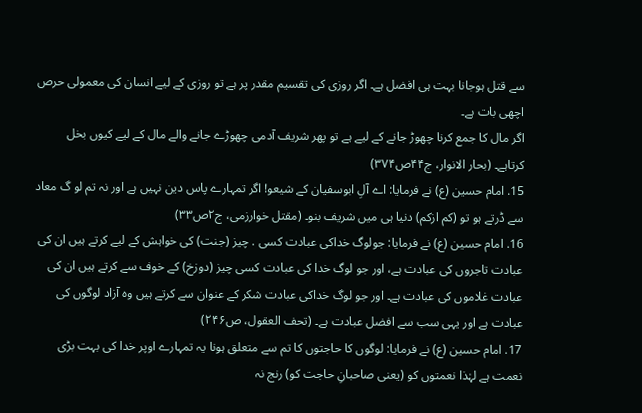سے قتل ہوجانا بہت ہی افضل ہے۔ اگر روزی کی تقسیم مقدر پر ہے تو روزی کے لیے انسان کی معمولی حرص اچھی بات ہے۔
اگر مال کا جمع کرنا چھوڑ جانے کے لیے ہے تو پھر شریف آدمی چھوڑے جانے والے مال کے لیے کیوں بخل کرتاہے۔ (بحار الانوار، ج۴۴ص۳۷۴)
15. امام حسین (ع) نے فرمایا: اے آلِ ابوسفیان کے شیعو! اگر تمہارے پاس دین نہیں ہے اور نہ تم لو گ معاد سے ڈرتے ہو تو (کم ازکم) دنیا ہی میں شریف بنو۔ (مقتل خوارزمی، ج۲ص۳۳)
16. امام حسین (ع) نے فرمایا: جولوگ خداکی عبادت کسی . چیز (جنت) کی خواہش کے لیے کرتے ہیں ان کی عبادت تاجروں کی عبادت ہے، اور جو لوگ خدا کی عبادت کسی چیز (دوزخ) کے خوف سے کرتے ہیں ان کی عبادت غلاموں کی عبادت ہے۔ اور جو لوگ خداکی عبادت شکر کے عنوان سے کرتے ہیں وہ آزاد لوگوں کی عبادت ہے اور یہی سب سے افضل عبادت ہے۔ (تحف العقول، ص۲۴۶)
17. امام حسین (ع) نے فرمایا: لوگوں کا حاجتوں کا تم سے متعلق ہونا یہ تمہارے اوپر خدا کی بہت بڑی نعمت ہے لہٰذا نعمتوں کو (یعنی صاحبانِ حاجت کو) رنج نہ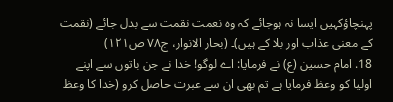پہنچاؤکہیں ایسا نہ ہوجائے کہ وہ نعمت نقمت سے بدل جائے (نقمت کے معنی عذاب اور بلا کے ہیں)۔ (بحار الانوار، ج۷۸ ص۱۲۱)
18. امام حسین (ع) نے فرمایا: اے لوگو! خدا نے جن باتوں سے اپنے اولیا کو وعظ فرمایا ہے تم بھی ان سے عبرت حاصل کرو (خدا کا وعظ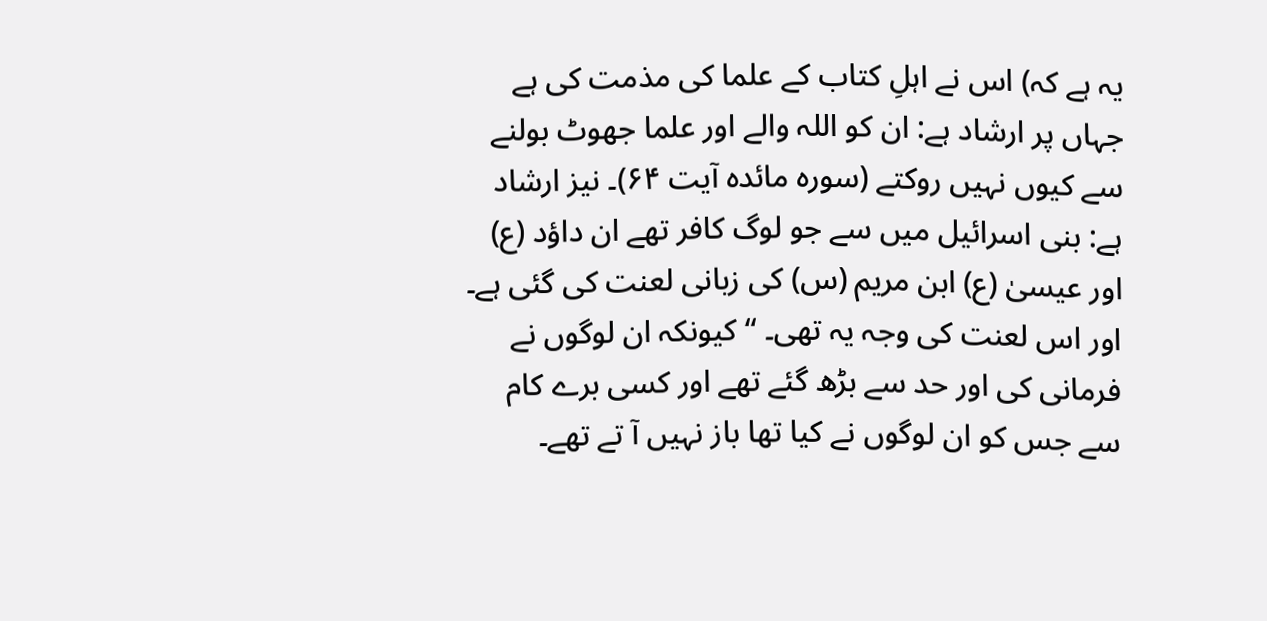یہ ہے کہ) اس نے اہلِ کتاب کے علما کی مذمت کی ہے جہاں پر ارشاد ہے: ان کو اللہ والے اور علما جھوٹ بولنے سے کیوں نہیں روکتے (سورہ مائدہ آیت ۶۴)۔ نیز ارشاد ہے: بنی اسرائیل میں سے جو لوگ کافر تھے ان داؤد (ع) اور عیسیٰ (ع) ابن مریم (س) کی زبانی لعنت کی گئی ہے۔ اور اس لعنت کی وجہ یہ تھی۔ “کیونکہ ان لوگوں نے فرمانی کی اور حد سے بڑھ گئے تھے اور کسی برے کام سے جس کو ان لوگوں نے کیا تھا باز نہیں آ تے تھے۔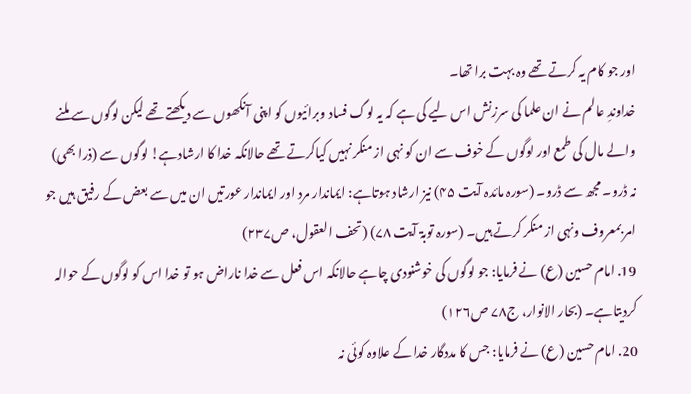اور جو کام یہ کرتے تھے وہ بہت برا تھا۔
خداوندِ عالم نے ان علما کی سرزنش اس لیے کی ہے کہ یہ لوگ فساد وبرائیوں کو اپنی آنکھوں سے دیکھتے تھے لیکن لوگوں سے ملنے والے مال کی طمع اور لوگوں کے خوف سے ان کو نہی از منکر نہیں کیاکرتے تھے حالانکہ خدا کا ارشادہے! لوگوں سے (ذرا بھی) نہ ڈرو۔ مجھ سے ڈرو۔ (سورہ مائدہ آیت ۴۵) نیز ارشاد ہوتاہے: ایماندار مرد اور ایماندار عورتیں ان میں سے بعض کے رفیق ہیں جو امر بمعروف ونہی از منکر کرتے ہیں۔ (سورہ توبۃ آیت ۷۸) (تحف العقول، ص۲۳۷)
19. امام حسین (ع) نے فرمایا: جو لوگوں کی خوشنودی چاہے حالانکہ اس فعل سے خدا ناراض ہو تو خدا اس کو لوگوں کے حوالہ کردیتاہے۔ (بحار الانوار، ج۷۸ ص۱۲۶)
20. امام حسین (ع) نے فرمایا: جس کا مددگار خدا کے علاوہ کوئی نہ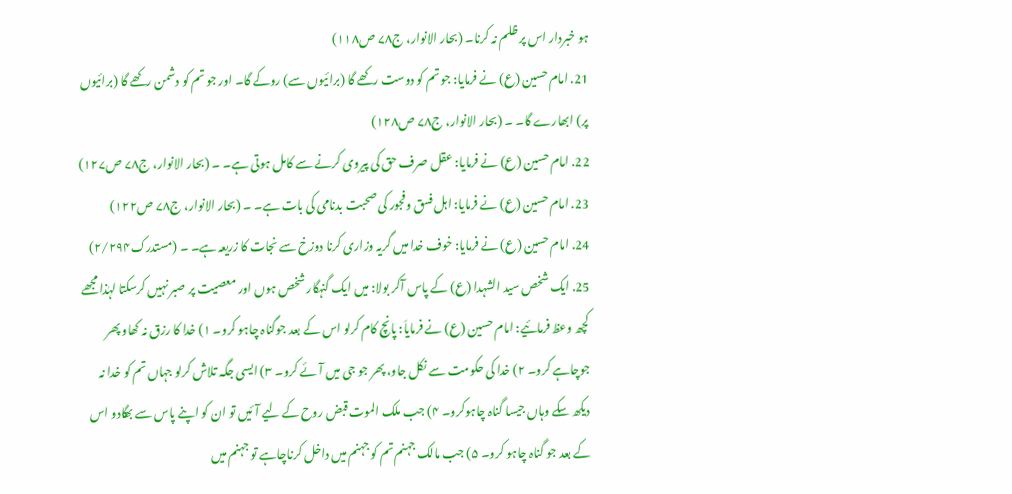ہو خبردار اس پر ظلم نہ کرنا۔ (بحار الانوار، ج۷۸ ص۱۱۸)
21. امام حسین (ع) نے فرمایا: جو تم کو دوست رکھے گا (برائیوں سے) روکے گا۔ اور جو تم کو دشمن رکھے گا (برائیوں پر) ابھارے گا۔ ۔ (بحار الانوار، ج۷۸ ص۱۲۸)
22. امام حسین (ع) نے فرمایا: عقل صرف حق کی پیروی کرنے سے کامل ہوتی ہے۔ ۔ (بحار الانوار، ج۷۸ ص۱۲۷)
23. امام حسین (ع) نے فرمایا: اہل فسق وفجور کی صحبت بدنامی کی بات ہے۔ ۔ (بحار الانوار، ج۷۸ ص۱۲۲)
24. امام حسین (ع) نے فرمایا: خوف خدا میں گریہ وزاری کرنا دوزخ سے نجات کا زریعہ ہے۔ ۔ (مستدرک۲/۲۹۴)
25. ایک شخص سید الشہدا (ع) کے پاس آکر بولا: میں ایک گنہگار شخص ہوں اور معصیت پر صبر نہیں کرسکتا لہٰذا مجھے کچھ وعظ فرمائیے: امام حسین (ع) نے فرمایاَ: پانچ کام کرلو اس کے بعد جوگناہ چاہو کرو۔ ۱) خدا کا رزق نہ کھاو پھر جوچاہے کرو۔ ۲) خدا کی حکومت سے نکل جاو، پھر جو جی میں آئے کرو۔ ۳) ایسی جگہ تلاش کرلو جہاں تم کو خدا نہ دیکھ سکے وہاں جیسا گناہ چاہوکرو۔ ۴) جب ملک الموت قبض روح کے لیے آئیں تو ان کو اپنے پاس سے بھگادو اس کے بعد جو گناہ چاہو کرو۔ ۵) جب مالک جہنم تم کو جہنم میں داخل کرناچاہے تو جہنم میں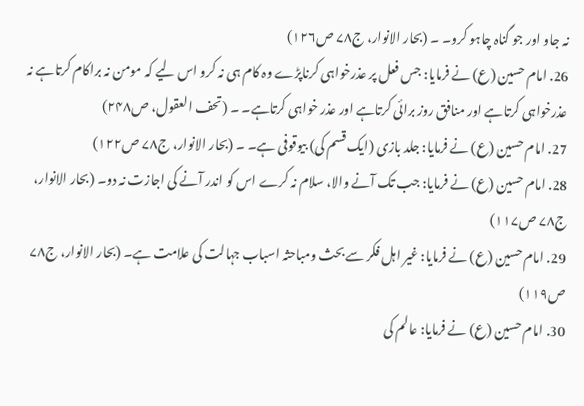نہ جاو اور جو گناہ چاہو کرو۔ ۔ (بحار الانوار، ج۷۸ ص۱۲۶)
26. امام حسین (ع) نے فرمایا: جس فعل پر عذرخواہی کرناپڑے وہ کام ہی نہ کرو اس لیے کہ مومن نہ براکام کرتاہے نہ عذرخواہی کرتاہے اور منافق روز برائی کرتاہے اور عذر خواہی کرتاہے۔ ۔ (تحف العقول، ص۲۴۸)
27. امام حسین (ع) نے فرمایا: جلد بازی (ایک قسم کی) بیوقوفی ہے۔ ۔ (بحار الانوار، ج۷۸ ص۱۲۲)
28. امام حسین (ع) نے فرمایا: جب تک آنے والا، سلام نہ کرے اس کو اندر آنے کی اجازت نہ دو۔ (بحار الانوار، ج۷۸ ص۱۱۷)
29. امام حسین (ع) نے فرمایا: غیر اہل فکر سے بحث ومباحثہ اسباب جہالت کی علامت ہے۔ (بحار الانوار، ج۷۸ ص۱۱۹)
30. امام حسین (ع) نے فرمایا: عالم کی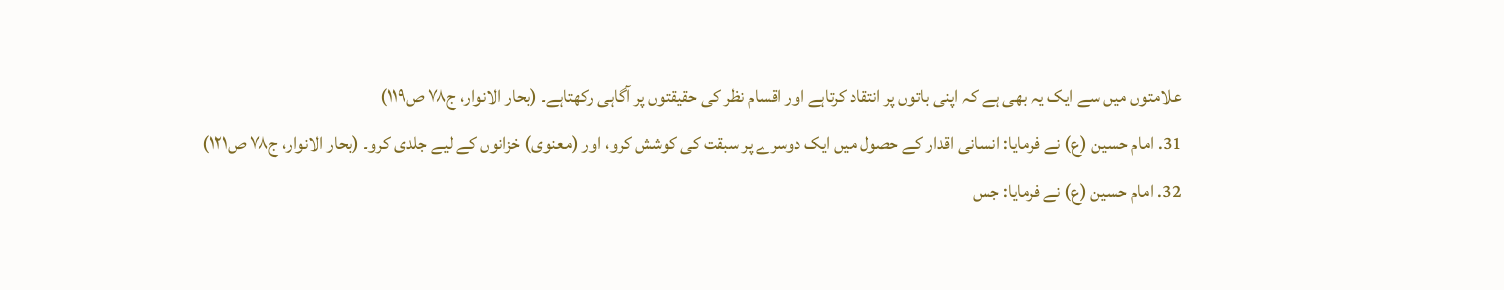علامتوں میں سے ایک یہ بھی ہے کہ اپنی باتوں پر انتقاد کرتاہے اور اقسام نظر کی حقیقتوں پر آگاہی رکھتاہے۔ (بحار الانوار، ج۷۸ ص۱۱۹)
31. امام حسین (ع) نے فرمایا: انسانی اقدار کے حصول میں ایک دوسرے پر سبقت کی کوشش کرو، اور (معنوی) خزانوں کے لیے جلدی کرو۔ (بحار الانوار، ج۷۸ ص۱۲۱)
32. امام حسین (ع) نے فرمایا: جس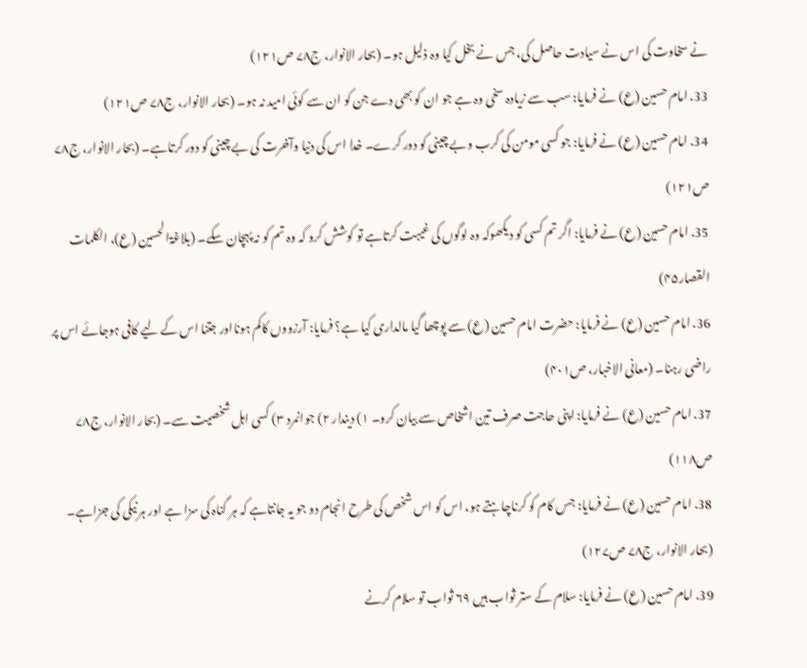نے سخاوت کی اس نے سیادت حاصل کی، جس نے بخل کیا وہ ذلیل ہو۔ (بحار الانوار، ج۷۸ ص۱۲۱)
33. امام حسین (ع) نے فرمایا: سب سے زیادہ سخی وہ ہے جو ان کو بھی دے جن کو ان سے کوئی امید نہ ہو۔ (بحار الانوار، ج۷۸ ص۱۲۱)
34. امام حسین (ع) نے فرمایا: جو کسی مومن کی کرب وبے چینی کو دور کرے۔ خدا اس کی دنیا وآخرت کی بے چینی کو دور کرتاہے۔ (بحار الانوار، ج۷۸ ص۱۲۱)
35. امام حسین (ع) نے فرمایا: اگر تم کسی کو دیکھوکہ وہ لوگوں کی غیبت کرتاہے تو کوشش کرو کہ وہ تم کو نہ پہچان سکے۔ (بلاغۃالحسین (ع)، الکلمات القصار۴۵)
36. امام حسین (ع) نے فرمایا: حضرت امام حسین (ع) سے پوچھا گیا مالداری کیا ہے؟ فرمایا: آرزووں کاکم ہونااور جتنا اس کے لیے کافی ہوجائے اس پر راضی رہنا۔ (معانی الاخبار، ص۴۰۱)
37. امام حسین (ع) نے فرمایا: اپنی حاجت صرف تین اشخاص سے بیان کرو۔ ۱) دیندار ۲) جوانمرد ۳) کسی اہل شخصیت سے۔ (بحار الانوار، ج۷۸ ص۱۱۸)
38. امام حسین (ع) نے فرمایا: جس کام کو کرناچاہتے ہو، اس کو اس شخص کی طرح انجام دو جو یہ جانتاہے کہ ہر گناہ کی سزا ہے اور ہر نیکی کی جزاہے۔ (بحار الانوار، ج۷۸ ص۱۲۷)
39. امام حسین (ع) نے فرمایا: سلام کے ستر ثواب ہیں ۶۹ ثواب تو سلام کرنے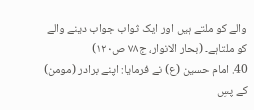والے کو ملتے ہیں اور ایک ثواب جواب دینے والے کو ملتاہے۔ (بحار الانوار، ج۷۸ ص۱۲۰)
40. امام حسین (ع) نے فرمایا: اپنے برادر (مومن) کے پسِ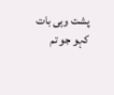پشت وہی بات کہو جو تم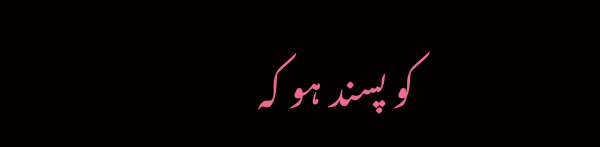کو پسند ہو کہ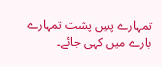تمہارے پسِ پشت تمہارے بارے میں کہی جائے۔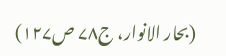(بحار الانوار، ج۷۸ ص۱۲۷)